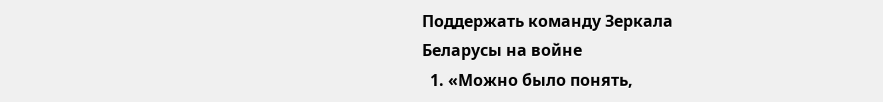Поддержать команду Зеркала
Беларусы на войне
  1. «Можно было понять,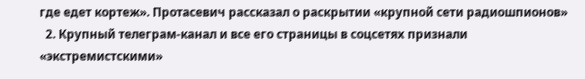где едет кортеж». Протасевич рассказал о раскрытии «крупной сети радиошпионов»
  2. Крупный телеграм-канал и все его страницы в соцсетях признали «экстремистскими»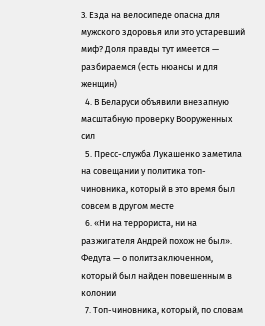3. Езда на велосипеде опасна для мужского здоровья или это устаревший миф? Доля правды тут имеется — разбираемся (есть нюансы и для женщин)
  4. В Беларуси объявили внезапную масштабную проверку Вооруженных сил
  5. Пресс-служба Лукашенко заметила на совещании у политика топ-чиновника, который в это время был совсем в другом месте
  6. «Ни на террориста, ни на разжигателя Андрей похож не был». Федута — о политзаключенном, который был найден повешенным в колонии
  7. Топ-чиновника, который, по словам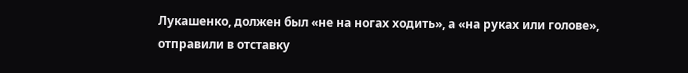Лукашенко, должен был «не на ногах ходить», а «на руках или голове», отправили в отставку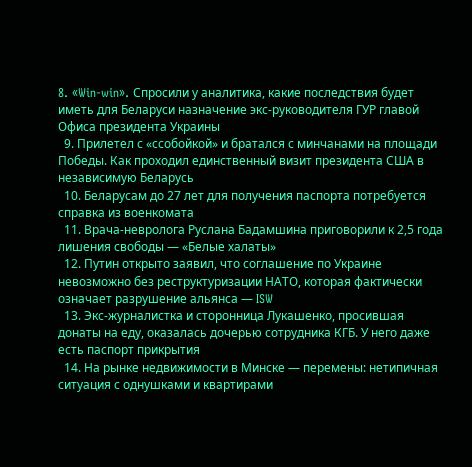8. «Win-win». Спросили у аналитика, какие последствия будет иметь для Беларуси назначение экс-руководителя ГУР главой Офиса президента Украины
  9. Прилетел с «ссобойкой» и братался с минчанами на площади Победы. Как проходил единственный визит президента США в независимую Беларусь
  10. Беларусам до 27 лет для получения паспорта потребуется справка из военкомата
  11. Врача-невролога Руслана Бадамшина приговорили к 2,5 года лишения свободы — «Белые халаты»
  12. Путин открыто заявил, что соглашение по Украине невозможно без реструктуризации НАТО, которая фактически означает разрушение альянса — ISW
  13. Экс-журналистка и сторонница Лукашенко, просившая донаты на еду, оказалась дочерью сотрудника КГБ. У него даже есть паспорт прикрытия
  14. На рынке недвижимости в Минске — перемены: нетипичная ситуация с однушками и квартирами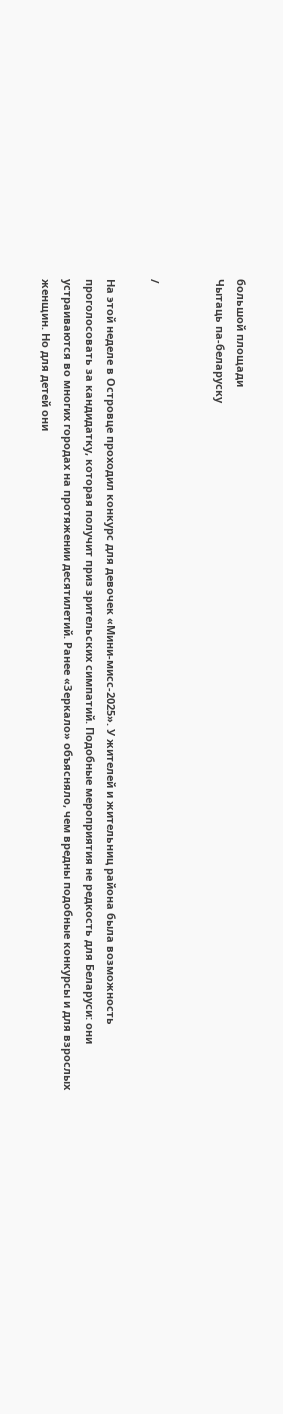большой площади
Чытаць па-беларуску


/

На этой неделе в Островце проходил конкурс для девочек «Мини-мисс-2025». У жителей и жительниц района была возможность проголосовать за кандидатку, которая получит приз зрительских симпатий. Подобные мероприятия не редкость для Беларуси: они устраиваются во многих городах на протяжении десятилетий. Ранее «Зеркало» объясняло, чем вредны подобные конкурсы и для взрослых женщин. Но для детей они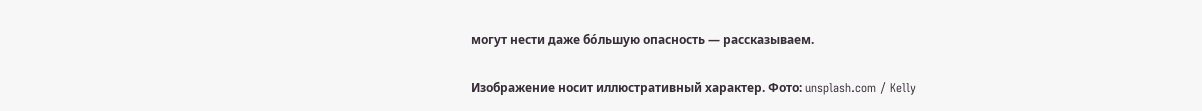могут нести даже бóльшую опасность — рассказываем.

Изображение носит иллюстративный характер. Фото: unsplash.com / Kelly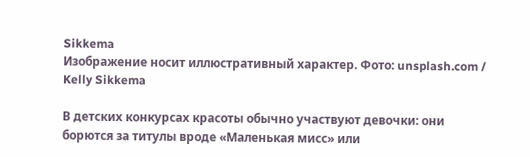Sikkema
Изображение носит иллюстративный характер. Фото: unsplash.com / Kelly Sikkema

В детских конкурсах красоты обычно участвуют девочки: они борются за титулы вроде «Маленькая мисс» или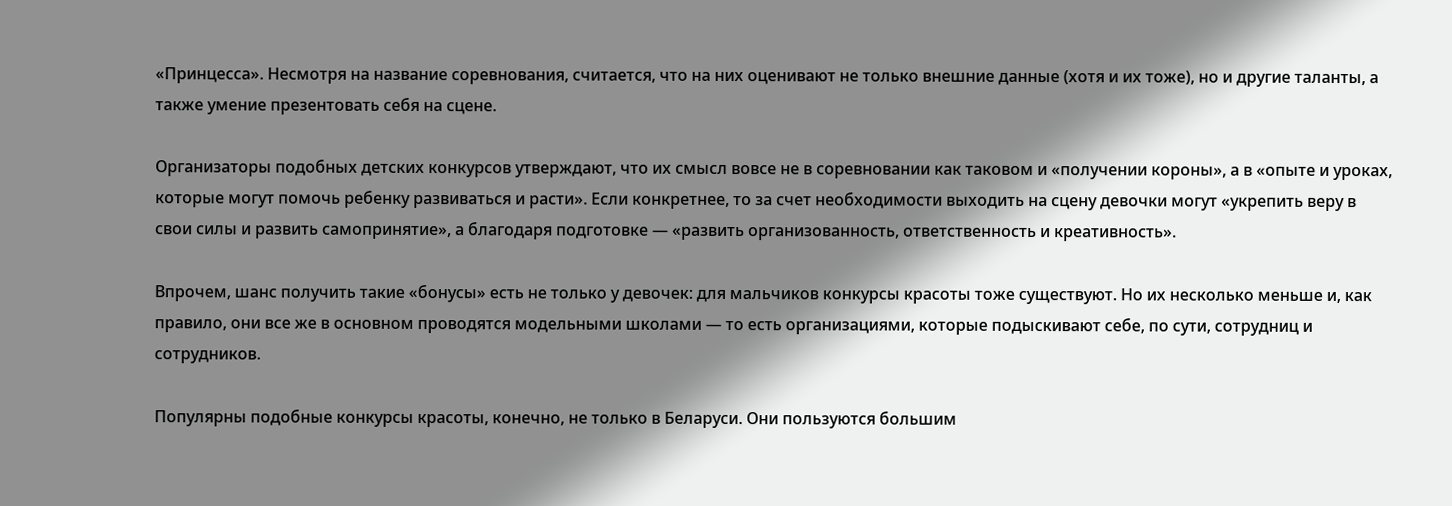«Принцесса». Несмотря на название соревнования, считается, что на них оценивают не только внешние данные (хотя и их тоже), но и другие таланты, а также умение презентовать себя на сцене.

Организаторы подобных детских конкурсов утверждают, что их смысл вовсе не в соревновании как таковом и «получении короны», а в «опыте и уроках, которые могут помочь ребенку развиваться и расти». Если конкретнее, то за счет необходимости выходить на сцену девочки могут «укрепить веру в свои силы и развить самопринятие», а благодаря подготовке — «развить организованность, ответственность и креативность».

Впрочем, шанс получить такие «бонусы» есть не только у девочек: для мальчиков конкурсы красоты тоже существуют. Но их несколько меньше и, как правило, они все же в основном проводятся модельными школами — то есть организациями, которые подыскивают себе, по сути, сотрудниц и сотрудников.

Популярны подобные конкурсы красоты, конечно, не только в Беларуси. Они пользуются большим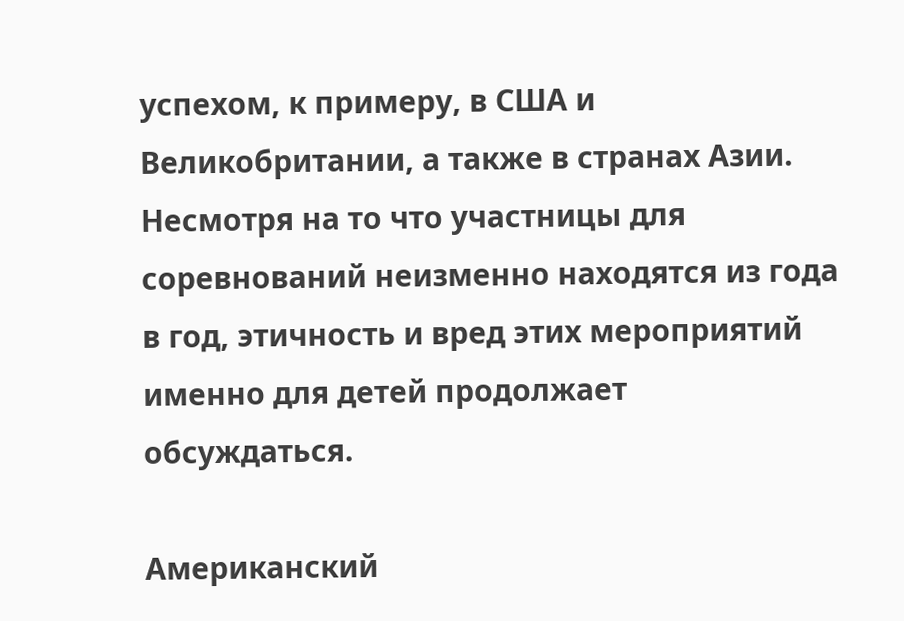успехом, к примеру, в США и Великобритании, а также в странах Азии. Несмотря на то что участницы для соревнований неизменно находятся из года в год, этичность и вред этих мероприятий именно для детей продолжает обсуждаться.

Американский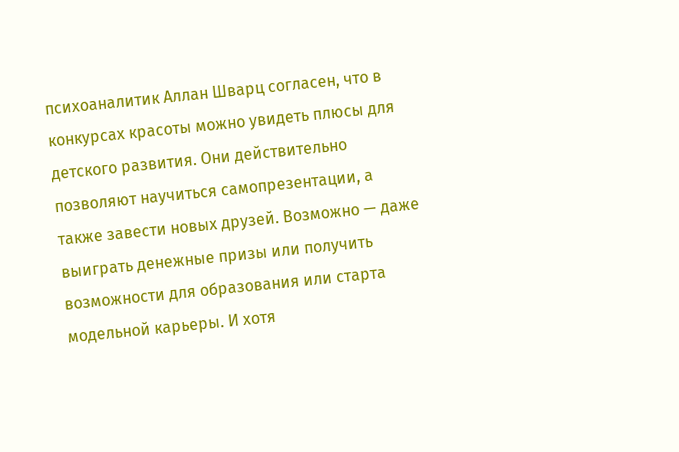психоаналитик Аллан Шварц согласен, что в конкурсах красоты можно увидеть плюсы для детского развития. Они действительно позволяют научиться самопрезентации, а также завести новых друзей. Возможно — даже выиграть денежные призы или получить возможности для образования или старта модельной карьеры. И хотя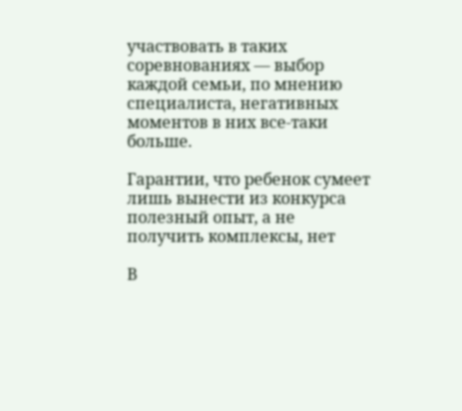участвовать в таких соревнованиях — выбор каждой семьи, по мнению специалиста, негативных моментов в них все-таки больше.

Гарантии, что ребенок сумеет лишь вынести из конкурса полезный опыт, а не получить комплексы, нет

В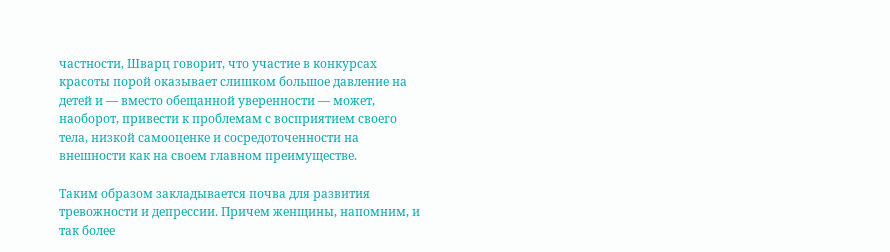частности, Шварц говорит, что участие в конкурсах красоты порой оказывает слишком большое давление на детей и — вместо обещанной уверенности — может, наоборот, привести к проблемам с восприятием своего тела, низкой самооценке и сосредоточенности на внешности как на своем главном преимуществе.

Таким образом закладывается почва для развития тревожности и депрессии. Причем женщины, напомним, и так более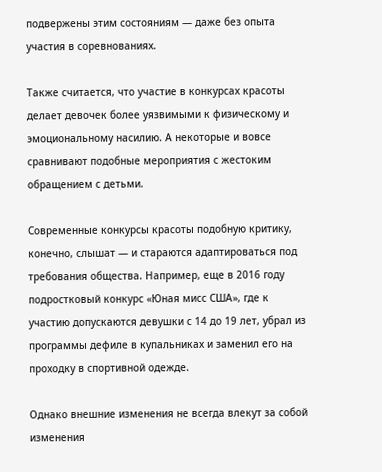подвержены этим состояниям — даже без опыта участия в соревнованиях.

Также считается, что участие в конкурсах красоты делает девочек более уязвимыми к физическому и эмоциональному насилию. А некоторые и вовсе сравнивают подобные мероприятия с жестоким обращением с детьми.

Современные конкурсы красоты подобную критику, конечно, слышат — и стараются адаптироваться под требования общества. Например, еще в 2016 году подростковый конкурс «Юная мисс США», где к участию допускаются девушки с 14 до 19 лет, убрал из программы дефиле в купальниках и заменил его на проходку в спортивной одежде.

Однако внешние изменения не всегда влекут за собой изменения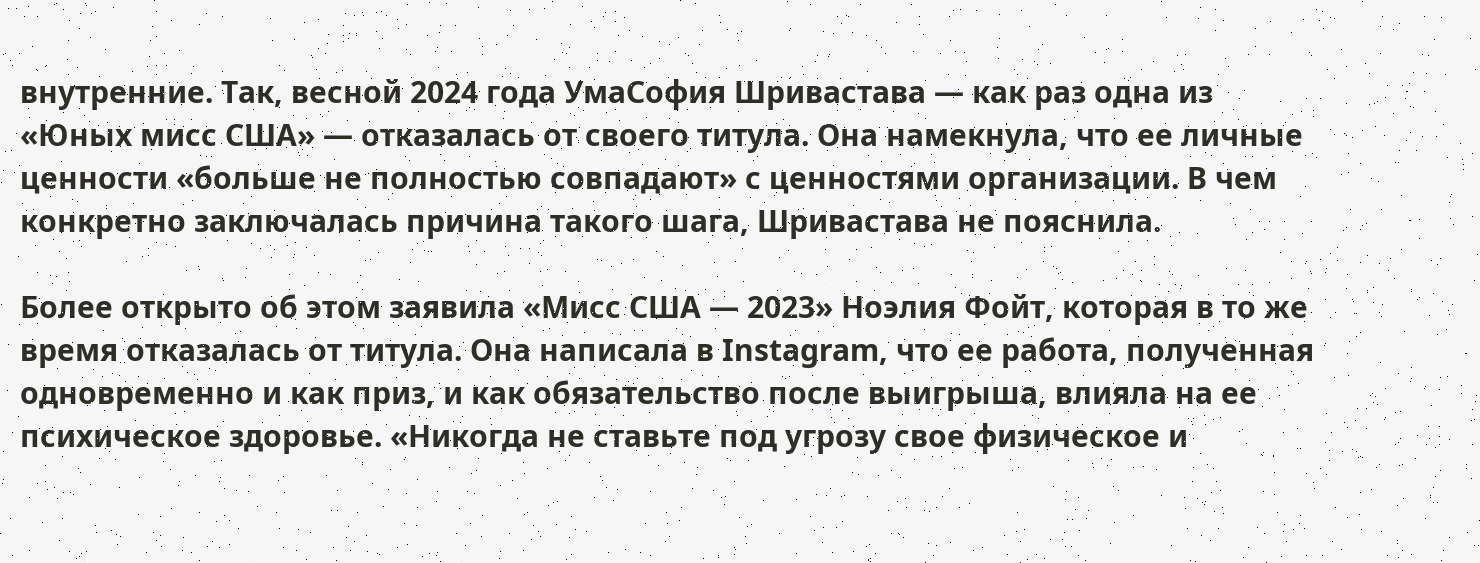внутренние. Так, весной 2024 года УмаСофия Шривастава — как раз одна из «Юных мисс США» — отказалась от своего титула. Она намекнула, что ее личные ценности «больше не полностью совпадают» с ценностями организации. В чем конкретно заключалась причина такого шага, Шривастава не пояснила.

Более открыто об этом заявила «Мисс США — 2023» Ноэлия Фойт, которая в то же время отказалась от титула. Она написала в Instagram, что ее работа, полученная одновременно и как приз, и как обязательство после выигрыша, влияла на ее психическое здоровье. «Никогда не ставьте под угрозу свое физическое и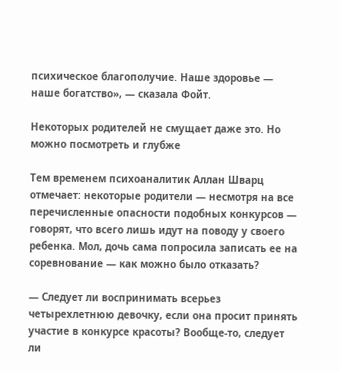психическое благополучие. Наше здоровье — наше богатство», — сказала Фойт.

Некоторых родителей не смущает даже это. Но можно посмотреть и глубже

Тем временем психоаналитик Аллан Шварц отмечает: некоторые родители — несмотря на все перечисленные опасности подобных конкурсов — говорят, что всего лишь идут на поводу у своего ребенка. Мол, дочь сама попросила записать ее на соревнование — как можно было отказать?

— Следует ли воспринимать всерьез четырехлетнюю девочку, если она просит принять участие в конкурсе красоты? Вообще-то, следует ли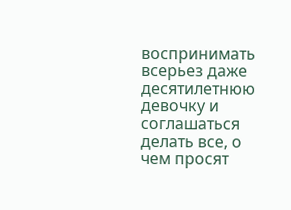воспринимать всерьез даже десятилетнюю девочку и соглашаться делать все, о чем просят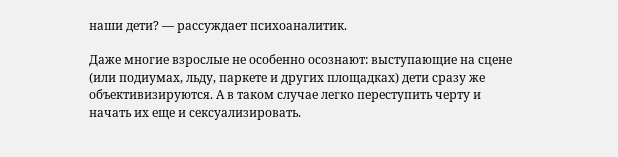наши дети? — рассуждает психоаналитик.

Даже многие взрослые не особенно осознают: выступающие на сцене (или подиумах, льду, паркете и других площадках) дети сразу же объективизируются. А в таком случае легко переступить черту и начать их еще и сексуализировать.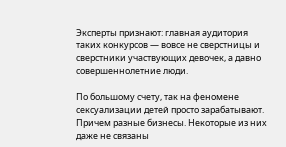Эксперты признают: главная аудитория таких конкурсов — вовсе не сверстницы и сверстники участвующих девочек, а давно совершеннолетние люди.

По большому счету, так на феномене сексуализации детей просто зарабатывают. Причем разные бизнесы. Некоторые из них даже не связаны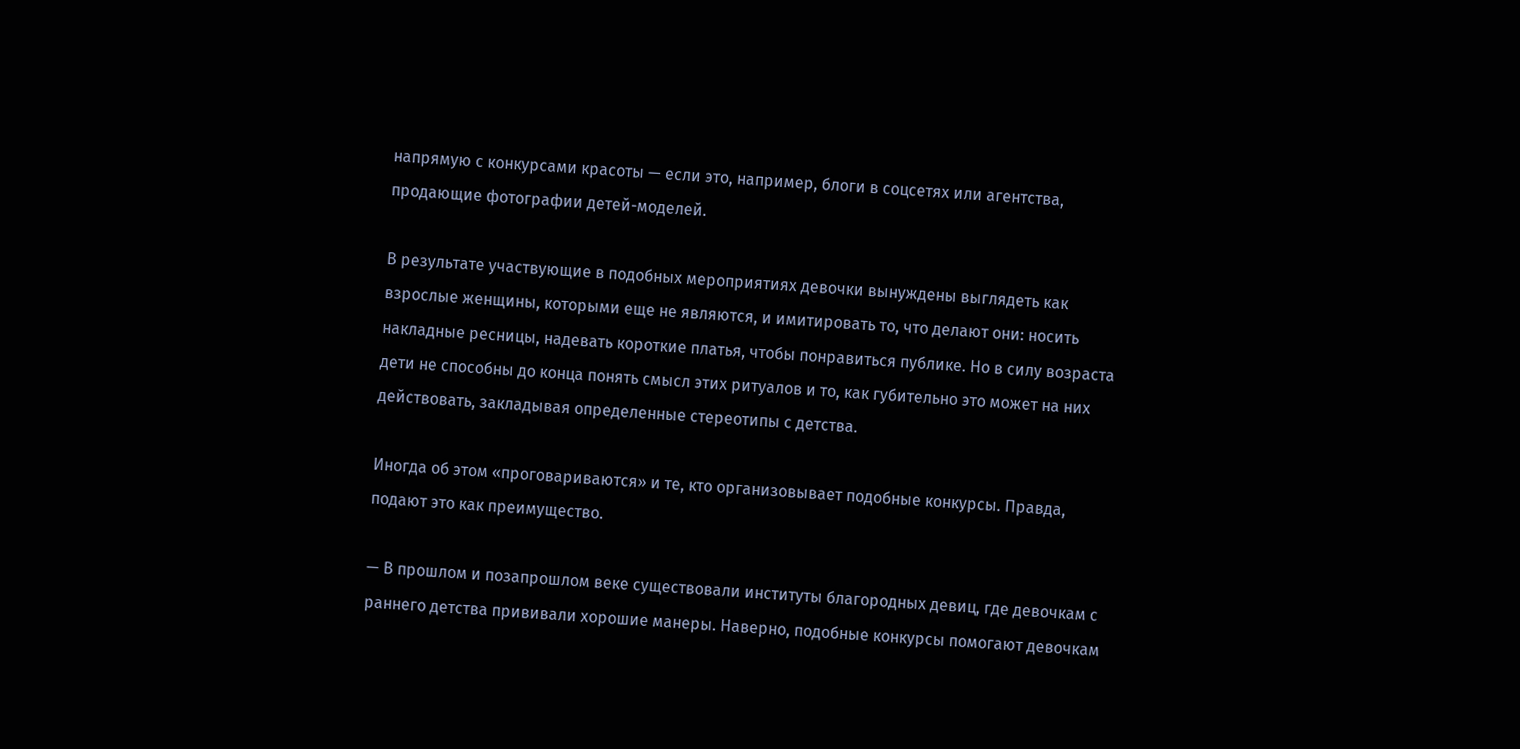напрямую с конкурсами красоты — если это, например, блоги в соцсетях или агентства, продающие фотографии детей-моделей.

В результате участвующие в подобных мероприятиях девочки вынуждены выглядеть как взрослые женщины, которыми еще не являются, и имитировать то, что делают они: носить накладные ресницы, надевать короткие платья, чтобы понравиться публике. Но в силу возраста дети не способны до конца понять смысл этих ритуалов и то, как губительно это может на них действовать, закладывая определенные стереотипы с детства.

Иногда об этом «проговариваются» и те, кто организовывает подобные конкурсы. Правда, подают это как преимущество.

— В прошлом и позапрошлом веке существовали институты благородных девиц, где девочкам с раннего детства прививали хорошие манеры. Наверно, подобные конкурсы помогают девочкам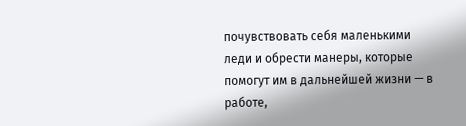почувствовать себя маленькими леди и обрести манеры, которые помогут им в дальнейшей жизни — в работе,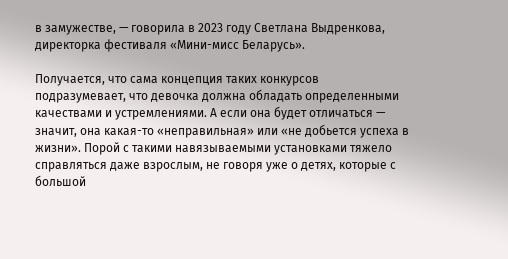в замужестве, — говорила в 2023 году Светлана Выдренкова, директорка фестиваля «Мини-мисс Беларусь».

Получается, что сама концепция таких конкурсов подразумевает, что девочка должна обладать определенными качествами и устремлениями. А если она будет отличаться — значит, она какая-то «неправильная» или «не добьется успеха в жизни». Порой с такими навязываемыми установками тяжело справляться даже взрослым, не говоря уже о детях, которые с большой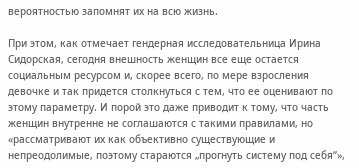вероятностью запомнят их на всю жизнь.

При этом, как отмечает гендерная исследовательница Ирина Сидорская, сегодня внешность женщин все еще остается социальным ресурсом и, скорее всего, по мере взросления девочке и так придется столкнуться с тем, что ее оценивают по этому параметру. И порой это даже приводит к тому, что часть женщин внутренне не соглашаются с такими правилами, но «рассматривают их как объективно существующие и непреодолимые, поэтому стараются „прогнуть систему под себя“»,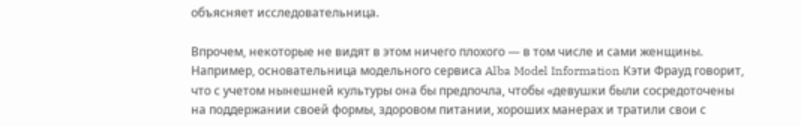объясняет исследовательница.

Впрочем, некоторые не видят в этом ничего плохого — в том числе и сами женщины. Например, основательница модельного сервиса Alba Model Information Кэти Фрауд говорит, что с учетом нынешней культуры она бы предпочла, чтобы «девушки были сосредоточены на поддержании своей формы, здоровом питании, хороших манерах и тратили свои с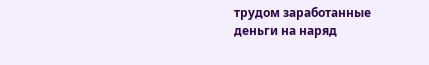трудом заработанные деньги на наряд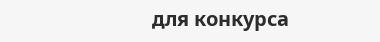для конкурса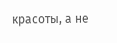красоты, а не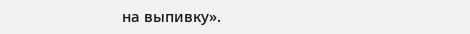на выпивку».